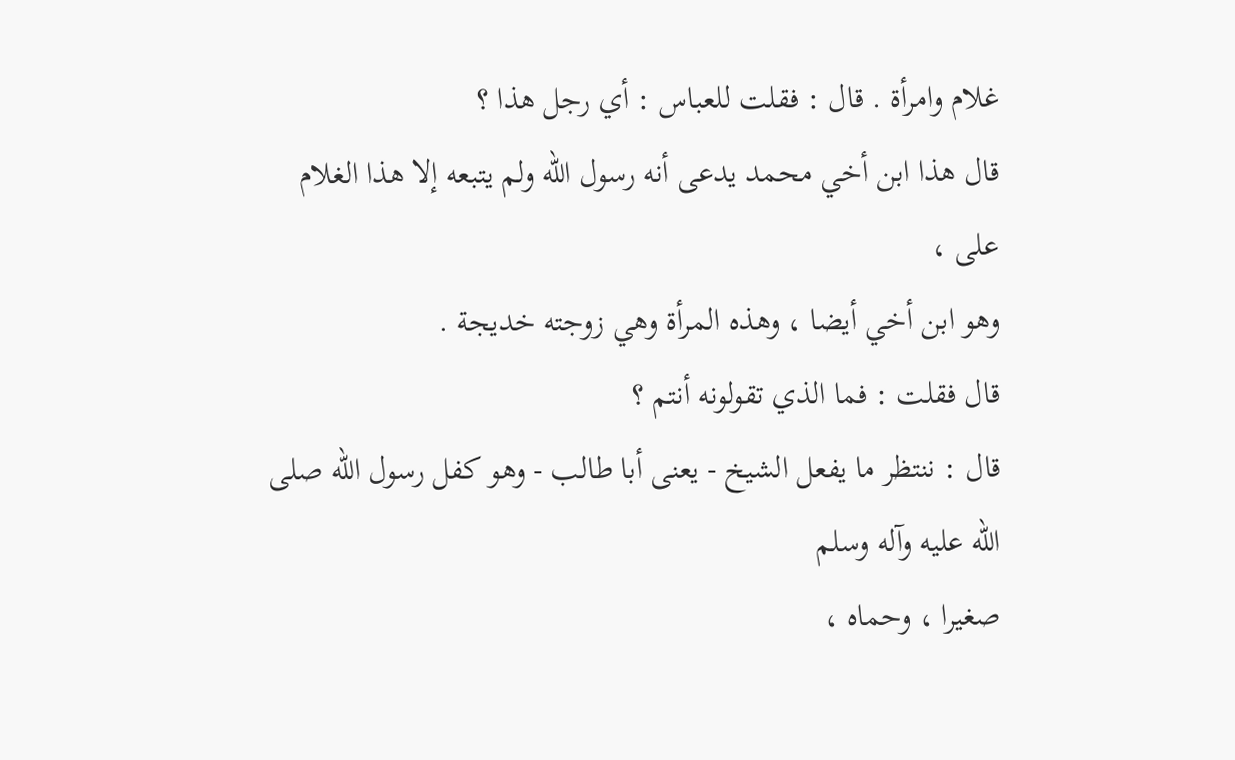غلام وامرأة . قال : فقلت للعباس : أي رجل هذا ؟
قال هذا ابن أخي محمد يدعى أنه رسول الله ولم يتبعه إلا هذا الغلام على ،
وهو ابن أخي أيضا ، وهذه المرأة وهي زوجته خديجة .
قال فقلت : فما الذي تقولونه أنتم ؟
قال : ننتظر ما يفعل الشيخ - يعنى أبا طالب - وهو كفل رسول الله صلى الله عليه وآله وسلم
صغيرا ، وحماه ،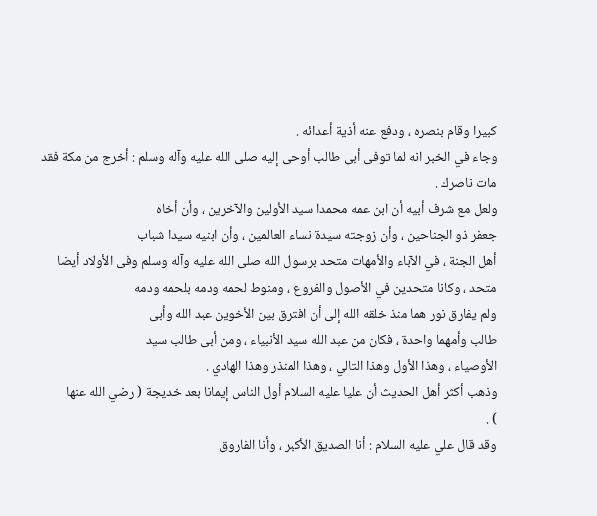كبيرا وقام بنصره ، ودفع عنه أذية أعدائه .
وجاء في الخبر انه لما توفى أبى طالب أوحى إليه صلى الله عليه وآله وسلم : أخرج من مكة فقد
مات ناصرك .
ولعل مع شرف أبيه أن ابن عمه محمدا سيد الأولين والآخرين ، وأن أخاه
جعفر ذو الجناحين ، وأن زوجته سيدة نساء العالمين ، وأن ابنيه سيدا شباب
أهل الجنة ، في الآباء والأمهات متحد برسول الله صلى الله عليه وآله وسلم وفى الأولاد أيضا
متحد ، وكانا متحدين في الأصول والفروع ، ومنوط لحمه ودمه بلحمه ودمه
ولم يفارق نور هما منذ خلقه الله إلى أن افترق بين الأخوين عبد الله وأبى
طالب وأمهما واحدة ، فكان من عبد الله سيد الأنبياء ، ومن أبى طالب سيد
الأوصياء ، وهذا الأول وهذا التالي ، وهذا المنذر وهذا الهادي .
وذهب أكثر أهل الحديث أن عليا عليه السلام أول الناس إيمانا بعد خديجة ( رضي الله عنها
) .
وقد قال علي عليه السلام : أنا الصديق الأكبر ، وأنا الفاروق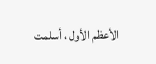الأعظم الأول ، أسلمت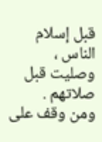قبل إسلام الناس ، وصليت قبل صلاتهم .
ومن وقف على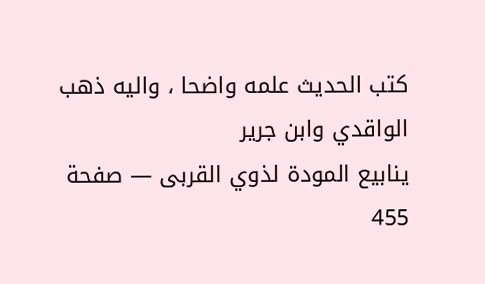كتب الحديث علمه واضحا ، واليه ذهب الواقدي وابن جرير
ينابيع المودة لذوي القربى — صفحة 455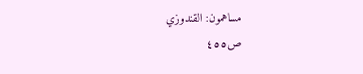مساهمون: القندوزي
ص٤٥٥